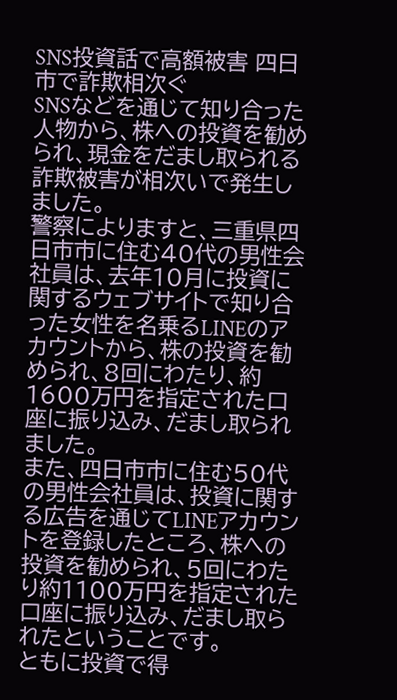SNS投資話で高額被害 四日市で詐欺相次ぐ
SNSなどを通じて知り合った人物から、株への投資を勧められ、現金をだまし取られる詐欺被害が相次いで発生しました。
警察によりますと、三重県四日市市に住む40代の男性会社員は、去年10月に投資に関するウェブサイトで知り合った女性を名乗るLINEのアカウントから、株の投資を勧められ、8回にわたり、約1600万円を指定された口座に振り込み、だまし取られました。
また、四日市市に住む50代の男性会社員は、投資に関する広告を通じてLINEアカウントを登録したところ、株への投資を勧められ、5回にわたり約1100万円を指定された口座に振り込み、だまし取られたということです。
ともに投資で得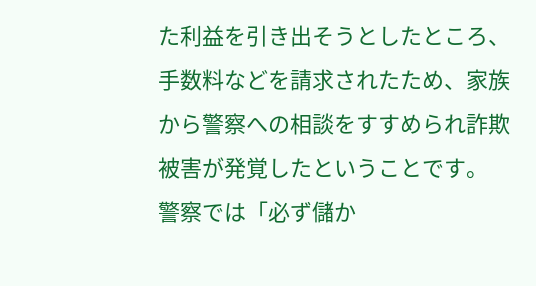た利益を引き出そうとしたところ、手数料などを請求されたため、家族から警察への相談をすすめられ詐欺被害が発覚したということです。
警察では「必ず儲か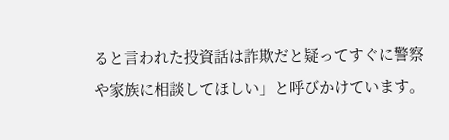ると言われた投資話は詐欺だと疑ってすぐに警察や家族に相談してほしい」と呼びかけています。